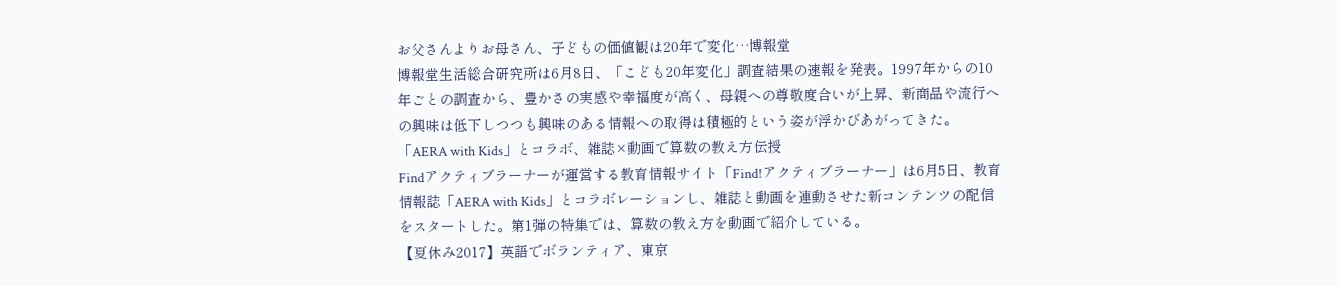お父さんよりお母さん、子どもの価値観は20年で変化…博報堂
博報堂生活総合研究所は6月8日、「こども20年変化」調査結果の速報を発表。1997年からの10年ごとの調査から、豊かさの実感や幸福度が高く、母親への尊敬度合いが上昇、新商品や流行への興味は低下しつつも興味のある情報への取得は積極的という姿が浮かびあがってきた。
「AERA with Kids」とコラボ、雑誌×動画で算数の教え方伝授
Findアクティブラーナーが運営する教育情報サイト「Find!アクティブラーナー」は6月5日、教育情報誌「AERA with Kids」とコラボレーションし、雑誌と動画を連動させた新コンテンツの配信をスタートした。第1弾の特集では、算数の教え方を動画で紹介している。
【夏休み2017】英語でボランティア、東京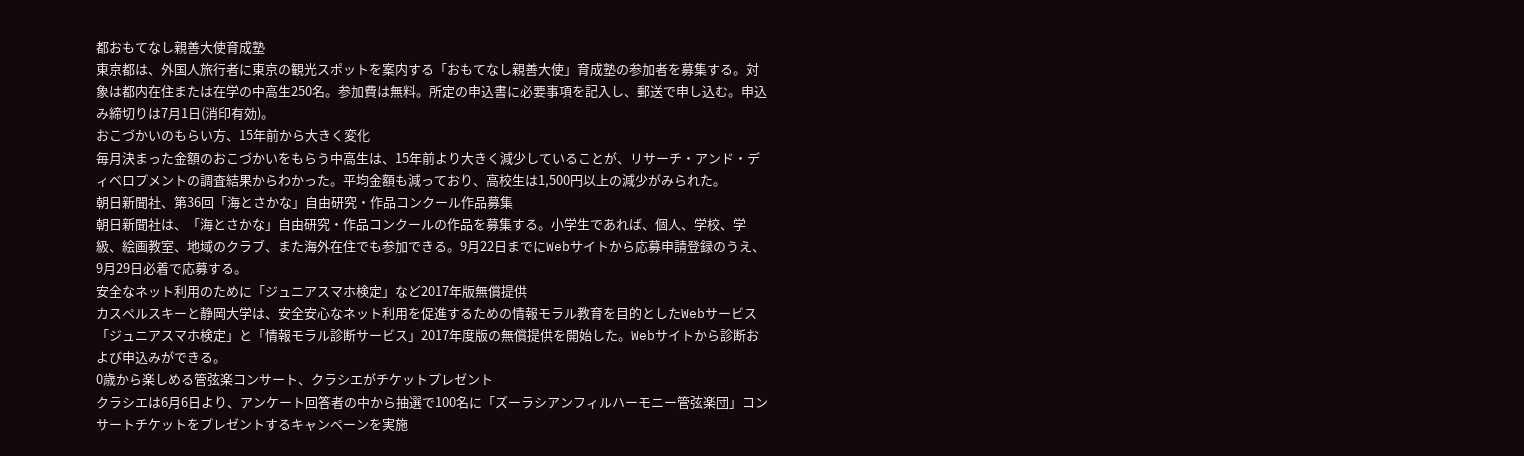都おもてなし親善大使育成塾
東京都は、外国人旅行者に東京の観光スポットを案内する「おもてなし親善大使」育成塾の参加者を募集する。対象は都内在住または在学の中高生250名。参加費は無料。所定の申込書に必要事項を記入し、郵送で申し込む。申込み締切りは7月1日(消印有効)。
おこづかいのもらい方、15年前から大きく変化
毎月決まった金額のおこづかいをもらう中高生は、15年前より大きく減少していることが、リサーチ・アンド・ディベロプメントの調査結果からわかった。平均金額も減っており、高校生は1,500円以上の減少がみられた。
朝日新聞社、第36回「海とさかな」自由研究・作品コンクール作品募集
朝日新聞社は、「海とさかな」自由研究・作品コンクールの作品を募集する。小学生であれば、個人、学校、学級、絵画教室、地域のクラブ、また海外在住でも参加できる。9月22日までにWebサイトから応募申請登録のうえ、9月29日必着で応募する。
安全なネット利用のために「ジュニアスマホ検定」など2017年版無償提供
カスペルスキーと静岡大学は、安全安心なネット利用を促進するための情報モラル教育を目的としたWebサービス「ジュニアスマホ検定」と「情報モラル診断サービス」2017年度版の無償提供を開始した。Webサイトから診断および申込みができる。
0歳から楽しめる管弦楽コンサート、クラシエがチケットプレゼント
クラシエは6月6日より、アンケート回答者の中から抽選で100名に「ズーラシアンフィルハーモニー管弦楽団」コンサートチケットをプレゼントするキャンペーンを実施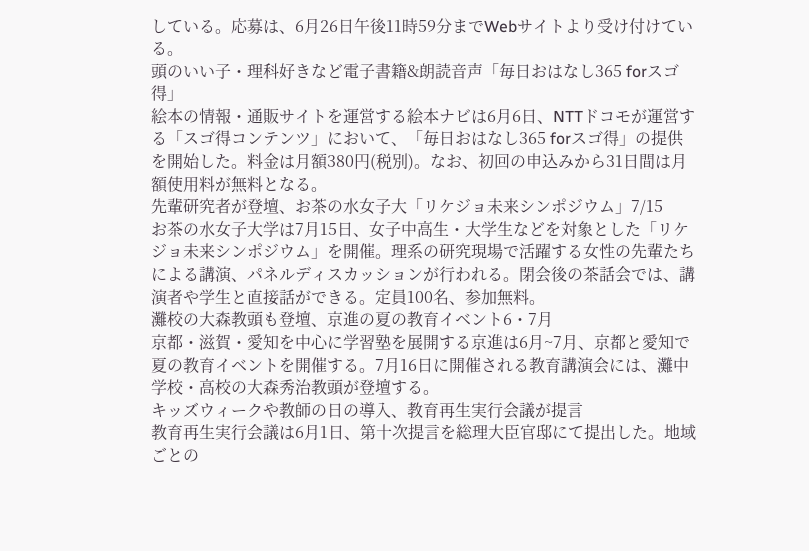している。応募は、6月26日午後11時59分までWebサイトより受け付けている。
頭のいい子・理科好きなど電子書籍&朗読音声「毎日おはなし365 forスゴ得」
絵本の情報・通販サイトを運営する絵本ナビは6月6日、NTTドコモが運営する「スゴ得コンテンツ」において、「毎日おはなし365 forスゴ得」の提供を開始した。料金は月額380円(税別)。なお、初回の申込みから31日間は月額使用料が無料となる。
先輩研究者が登壇、お茶の水女子大「リケジョ未来シンポジウム」7/15
お茶の水女子大学は7月15日、女子中高生・大学生などを対象とした「リケジョ未来シンポジウム」を開催。理系の研究現場で活躍する女性の先輩たちによる講演、パネルディスカッションが行われる。閉会後の茶話会では、講演者や学生と直接話ができる。定員100名、参加無料。
灘校の大森教頭も登壇、京進の夏の教育イベント6・7月
京都・滋賀・愛知を中心に学習塾を展開する京進は6月~7月、京都と愛知で夏の教育イベントを開催する。7月16日に開催される教育講演会には、灘中学校・高校の大森秀治教頭が登壇する。
キッズウィークや教師の日の導入、教育再生実行会議が提言
教育再生実行会議は6月1日、第十次提言を総理大臣官邸にて提出した。地域ごとの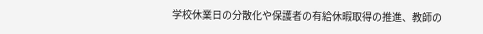学校休業日の分散化や保護者の有給休暇取得の推進、教師の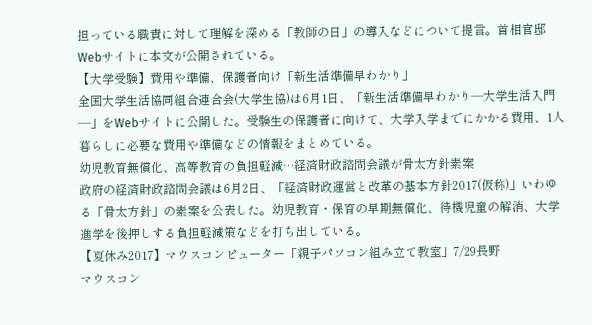担っている職責に対して理解を深める「教師の日」の導入などについて提言。首相官邸Webサイトに本文が公開されている。
【大学受験】費用や準備、保護者向け「新生活準備早わかり」
全国大学生活協同組合連合会(大学生協)は6月1日、「新生活準備早わかり―大学生活入門―」をWebサイトに公開した。受験生の保護者に向けて、大学入学までにかかる費用、1人暮らしに必要な費用や準備などの情報をまとめている。
幼児教育無償化、高等教育の負担軽減…経済財政諮問会議が骨太方針素案
政府の経済財政諮問会議は6月2日、「経済財政運営と改革の基本方針2017(仮称)」いわゆる「骨太方針」の素案を公表した。幼児教育・保育の早期無償化、待機児童の解消、大学進学を後押しする負担軽減策などを打ち出している。
【夏休み2017】マウスコンピューター「親子パソコン組み立て教室」7/29長野
マウスコン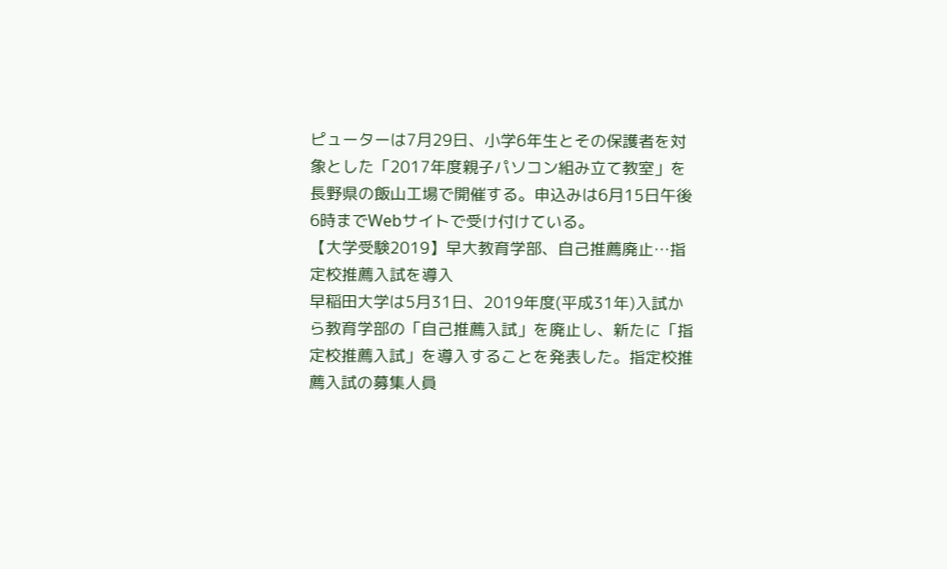ピューターは7月29日、小学6年生とその保護者を対象とした「2017年度親子パソコン組み立て教室」を長野県の飯山工場で開催する。申込みは6月15日午後6時までWebサイトで受け付けている。
【大学受験2019】早大教育学部、自己推薦廃止…指定校推薦入試を導入
早稲田大学は5月31日、2019年度(平成31年)入試から教育学部の「自己推薦入試」を廃止し、新たに「指定校推薦入試」を導入することを発表した。指定校推薦入試の募集人員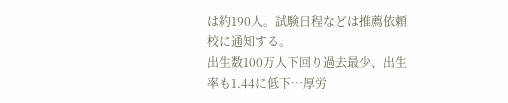は約190人。試験日程などは推薦依頼校に通知する。
出生数100万人下回り過去最少、出生率も1.44に低下…厚労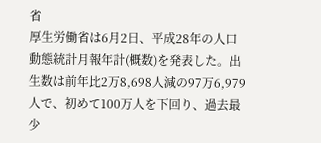省
厚生労働省は6月2日、平成28年の人口動態統計月報年計(概数)を発表した。出生数は前年比2万8,698人減の97万6,979人で、初めて100万人を下回り、過去最少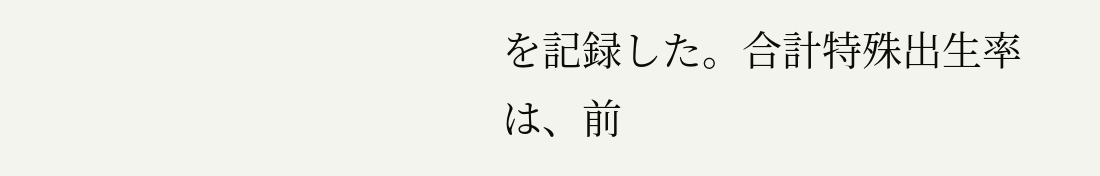を記録した。合計特殊出生率は、前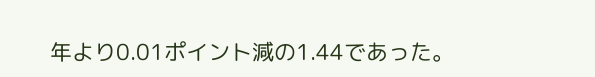年より0.01ポイント減の1.44であった。